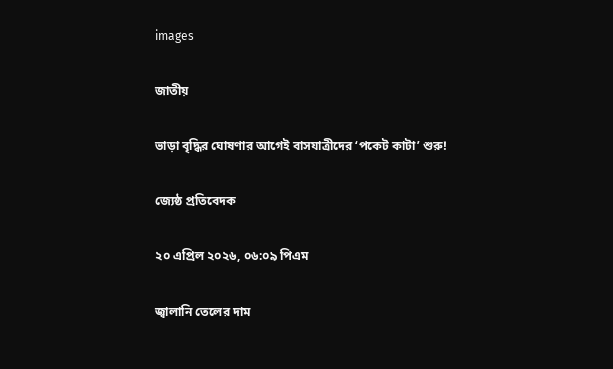images

জাতীয়

ভাড়া বৃদ্ধির ঘোষণার আগেই বাসযাত্রীদের ‘পকেট কাটা’ শুরু!

জ্যেষ্ঠ প্রতিবেদক

২০ এপ্রিল ২০২৬, ০৬:০৯ পিএম

জ্বালানি তেলের দাম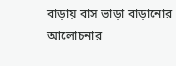বাড়ায় বাস ভাড়া বাড়ানোর আলোচনার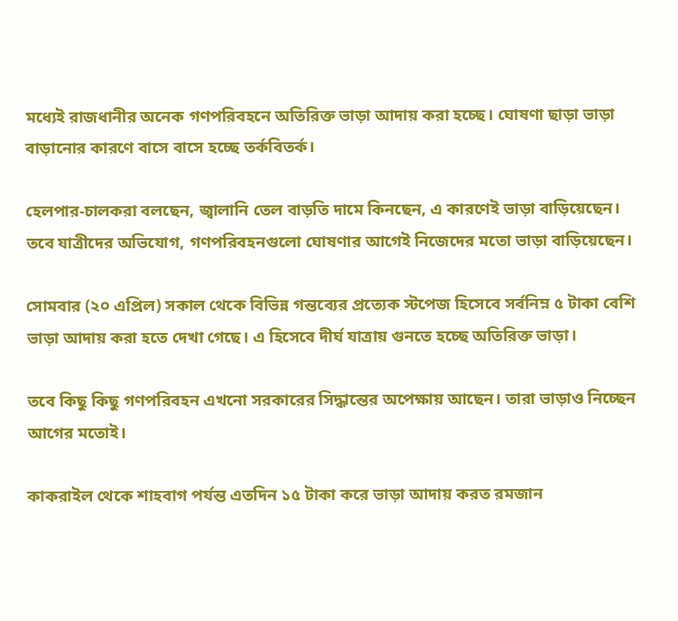মধ্যেই রাজধানীর অনেক গণপরিবহনে অতিরিক্ত ভাড়া আদায় করা হচ্ছে। ঘোষণা ছাড়া ভাড়া বাড়ানোর কারণে বাসে বাসে হচ্ছে তর্কবিতর্ক।

হেলপার-চালকরা বলছেন, জ্বালানি তেল বাড়তি দামে কিনছেন, এ কারণেই ভাড়া বাড়িয়েছেন। তবে যাত্রীদের অভিযোগ, গণপরিবহনগুলো ঘোষণার আগেই নিজেদের মতো ভাড়া বাড়িয়েছেন।

সোমবার (২০ এপ্রিল) সকাল থেকে বিভিন্ন গন্তব্যের প্রত্যেক স্টপেজ হিসেবে সর্বনিম্ন ৫ টাকা বেশি ভাড়া আদায় করা হতে দেখা গেছে। এ হিসেবে দীর্ঘ যাত্রায় গুনতে হচ্ছে অতিরিক্ত ভাড়া।

তবে কিছু কিছু গণপরিবহন এখনো সরকারের সিদ্ধান্তের অপেক্ষায় আছেন। তারা ভাড়াও নিচ্ছেন আগের মতোই।

কাকরাইল থেকে শাহবাগ পর্যন্ত এতদিন ১৫ টাকা করে ভাড়া আদায় করত রমজান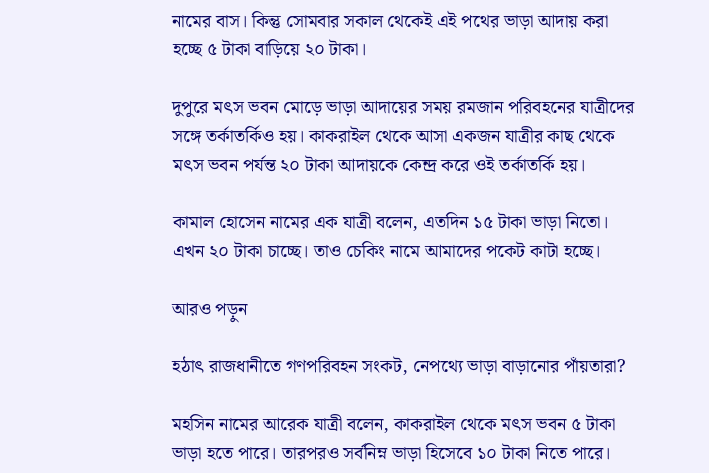নামের বাস। কিন্তু সোমবার সকাল থেকেই এই পথের ভাড়া আদায় করা হচ্ছে ৫ টাকা বাড়িয়ে ২০ টাকা।

দুপুরে মৎস ভবন মোড়ে ভাড়া আদায়ের সময় রমজান পরিবহনের যাত্রীদের সঙ্গে তর্কাতর্কিও হয়। কাকরাইল থেকে আসা একজন যাত্রীর কাছ থেকে মৎস ভবন পর্যন্ত ২০ টাকা আদায়কে কেন্দ্র করে ওই তর্কাতর্কি হয়।

কামাল হোসেন নামের এক যাত্রী বলেন, এতদিন ১৫ টাকা ভাড়া নিতো। এখন ২০ টাকা চাচ্ছে। তাও চেকিং নামে আমাদের পকেট কাটা হচ্ছে।

আরও পড়ুন

হঠাৎ রাজধানীতে গণপরিবহন সংকট, নেপথ্যে ভাড়া বাড়ানোর পাঁয়তারা?

মহসিন নামের আরেক যাত্রী বলেন, কাকরাইল থেকে মৎস ভবন ৫ টাকা ভাড়া হতে পারে। তারপরও সর্বনিম্ন ভাড়া হিসেবে ১০ টাকা নিতে পারে।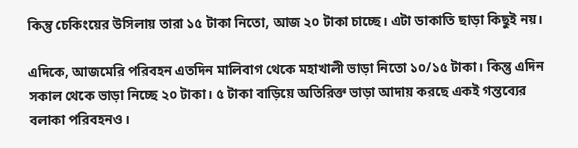কিন্তু চেকিংয়ের উসিলায় তারা ১৫ টাকা নিতো, আজ ২০ টাকা চাচ্ছে। এটা ডাকাতি ছাড়া কিছুই নয়।

এদিকে, আজমেরি পরিবহন এতদিন মালিবাগ থেকে মহাখালী ভাড়া নিতো ১০/১৫ টাকা। কিন্তু এদিন সকাল থেকে ভাড়া নিচ্ছে ২০ টাকা। ৫ টাকা বাড়িয়ে অতিরিক্ত ভাড়া আদায় করছে একই গন্তব্যের বলাকা পরিবহনও।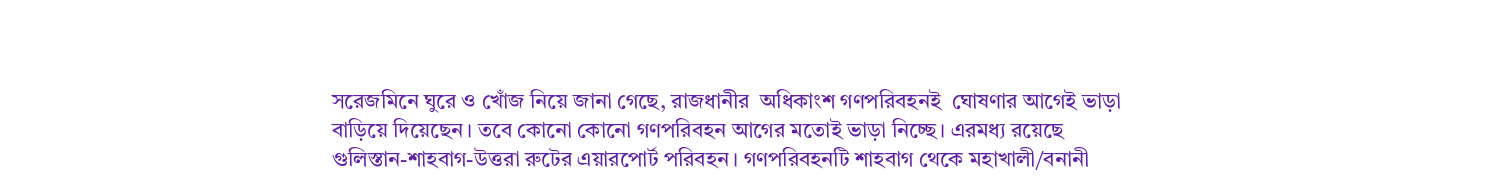সরেজমিনে ঘুরে ও খোঁজ নিয়ে জানা গেছে, রাজধানীর  অধিকাংশ গণপরিবহনই  ঘোষণার আগেই ভাড়া বাড়িয়ে দিয়েছেন। তবে কোনো কোনো গণপরিবহন আগের মতোই ভাড়া নিচ্ছে। এরমধ্য রয়েছে গুলিস্তান-শাহবাগ-উত্তরা রুটের এয়ারপোর্ট পরিবহন। গণপরিবহনটি শাহবাগ থেকে মহাখালী/বনানী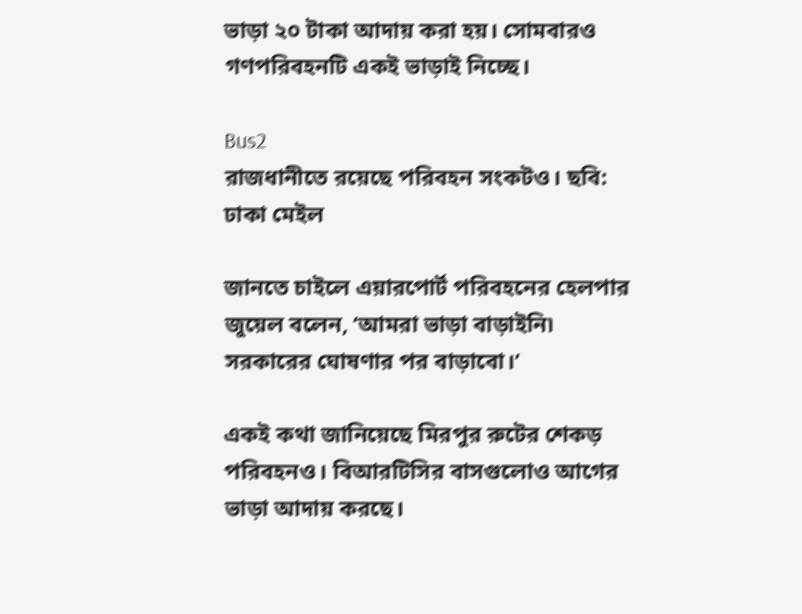ভাড়া ২০ টাকা আদায় করা হয়। সোমবারও গণপরিবহনটি একই ভাড়াই নিচ্ছে।

Bus2
রাজধানীতে রয়েছে পরিবহন সংকটও। ছবি: ঢাকা মেইল

জানতে চাইলে এয়ারপোর্ট পরিবহনের হেলপার জুয়েল বলেন, ‘আমরা ভাড়া বাড়াইনি৷ সরকারের ঘোষণার পর বাড়াবো।’

একই কথা জানিয়েছে মিরপুর রুটের শেকড় পরিবহনও। বিআরটিসির বাসগুলোও আগের ভাড়া আদায় করছে।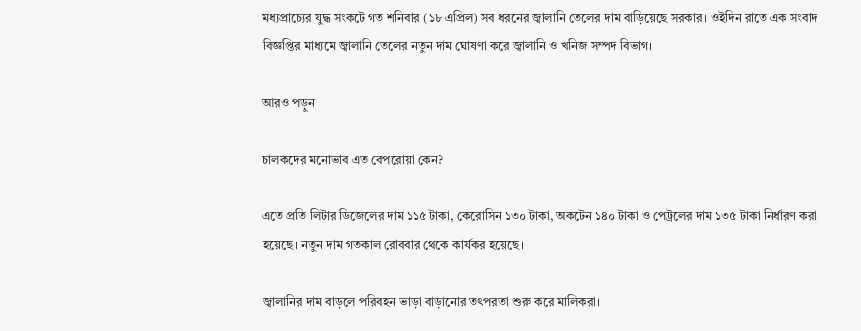মধ্যপ্রাচ্যের যুদ্ধ সংকটে গত শনিবার (১৮ এপ্রিল) সব ধরনের জ্বালানি তেলের দাম বাড়িয়েছে সরকার। ওইদিন রাতে এক সংবাদ বিজ্ঞপ্তির মাধ্যমে জ্বালানি তেলের নতুন দাম ঘোষণা করে জ্বালানি ও খনিজ সম্পদ বিভাগ।

আরও পড়ুন

চালকদের মনোভাব এত বেপরোয়া কেন?

এতে প্রতি লিটার ডিজেলের দাম ১১৫ টাকা, কেরোসিন ১৩০ টাকা, অকটেন ১৪০ টাকা ও পেট্রলের দাম ১৩৫ টাকা নির্ধারণ করা হয়েছে। নতুন দাম গতকাল রোববার থেকে কার্যকর হয়েছে।

জ্বালানির দাম বাড়লে পরিবহন ভাড়া বাড়ানোর তৎপরতা শুরু করে মালিকরা।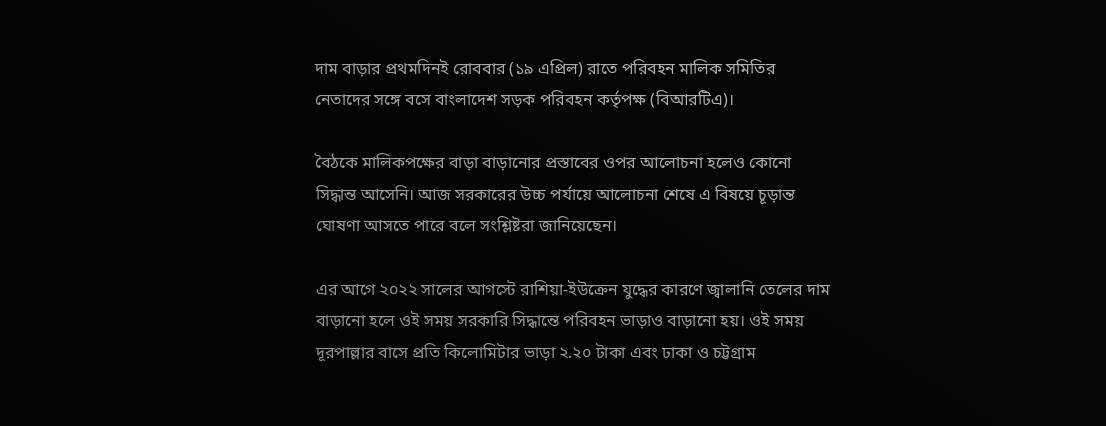দাম বাড়ার প্রথমদিনই রোববার (১৯ এপ্রিল) রাতে পরিবহন মালিক সমিতির নেতাদের সঙ্গে বসে বাংলাদেশ সড়ক পরিবহন কর্তৃপক্ষ (বিআরটিএ)।

বৈঠকে মালিকপক্ষের বাড়া বাড়ানোর প্রস্তাবের ওপর আলোচনা হলেও কোনো সিদ্ধান্ত আসেনি। আজ সরকারের উচ্চ পর্যায়ে আলোচনা শেষে এ বিষয়ে চূড়ান্ত ঘোষণা আসতে পারে বলে সংশ্লিষ্টরা জানিয়েছেন।

এর আগে ২০২২ সালের আগস্টে রাশিয়া-ইউক্রেন যুদ্ধের কারণে জ্বালানি তেলের দাম বাড়ানো হলে ওই সময় সরকারি সিদ্ধান্তে পরিবহন ভাড়াও বাড়ানো হয়। ওই সময় দূরপাল্লার বাসে প্রতি কিলোমিটার ভাড়া ২.২০ টাকা এবং ঢাকা ও চট্টগ্রাম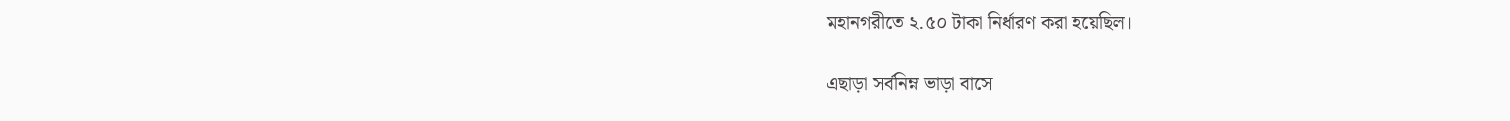মহানগরীতে ২.৫০ টাকা নির্ধারণ করা হয়েছিল।

এছাড়া সর্বনিম্ন ভাড়া বাসে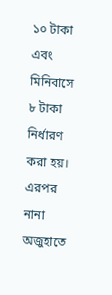১০ টাকা এবং মিনিবাসে ৮ টাকা নির্ধারণ করা হয়। এরপর নানা অজুহাতে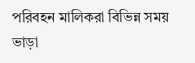পরিবহন মালিকরা বিভিন্ন সময় ভাড়া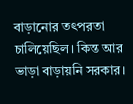বাড়ানোর তৎপরতা চালিয়েছিল। কিন্ত আর ভাড়া বাড়ায়নি সরকার।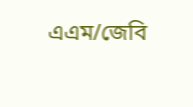এএম/জেবি